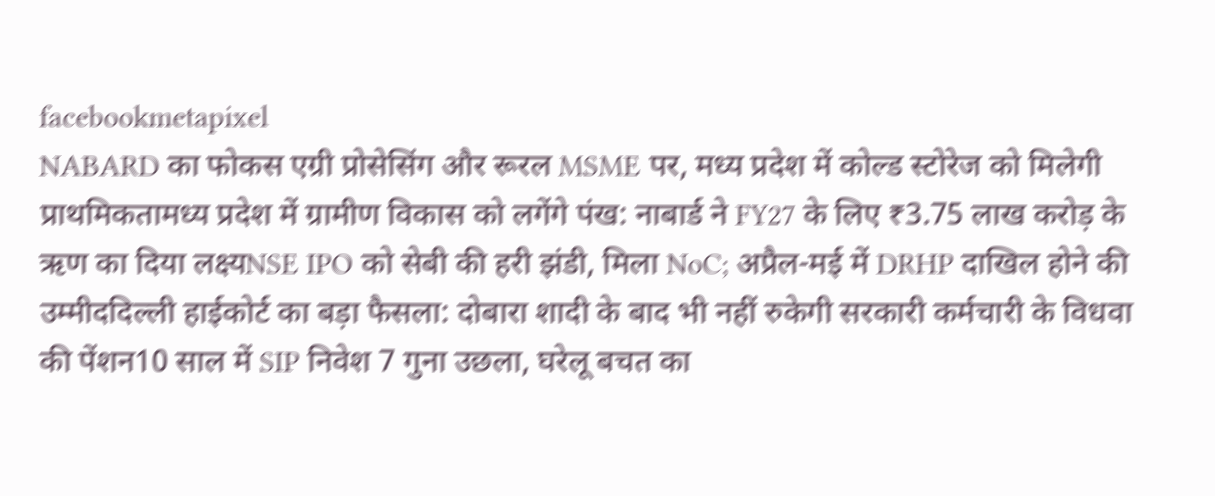facebookmetapixel
NABARD का फोकस एग्री प्रोसेसिंग और रूरल MSME पर, मध्य प्रदेश में कोल्ड स्टोरेज को मिलेगी प्राथमिकतामध्य प्रदेश में ग्रामीण विकास को लगेंगे पंख: नाबार्ड ने FY27 के लिए ₹3.75 लाख करोड़ के ऋण का दिया लक्ष्यNSE IPO को सेबी की हरी झंडी, मिला NoC; अप्रैल-मई में DRHP दाखिल होने की उम्मीददिल्ली हाईकोर्ट का बड़ा फैसला: दोबारा शादी के बाद भी नहीं रुकेगी सरकारी कर्मचारी के विधवा की पेंशन10 साल में SIP निवेश 7 गुना उछला, घरेलू बचत का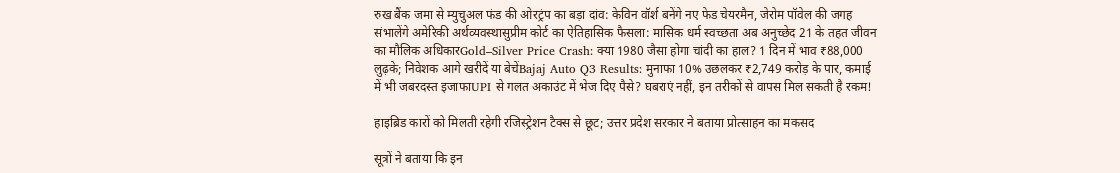रुख बैंक जमा से म्युचुअल फंड की ओरट्रंप का बड़ा दांव: केविन वॉर्श बनेंगे नए फेड चेयरमैन, जेरोम पॉवेल की जगह संभालेंगे अमेरिकी अर्थव्यवस्थासुप्रीम कोर्ट का ऐतिहासिक फैसला: मासिक धर्म स्वच्छता अब अनुच्छेद 21 के तहत जीवन का मौलिक अधिकारGold–Silver Price Crash: क्या 1980 जैसा होगा चांदी का हाल? 1 दिन में भाव ₹88,000 लुढ़के; निवेशक आगे खरीदें या बेचेंBajaj Auto Q3 Results: मुनाफा 10% उछलकर ₹2,749 करोड़ के पार, कमाई में भी जबरदस्त इजाफाUPI से गलत अकाउंट में भेज दिए पैसे? घबराएं नहीं, इन तरीकों से वापस मिल सकती है रकम!

हाइब्रिड कारों को मिलती रहेगी रजिस्ट्रेशन टैक्स से छूट; उत्तर प्रदेश सरकार ने बताया प्रोत्साहन का मकसद

सूत्रों ने बताया कि इन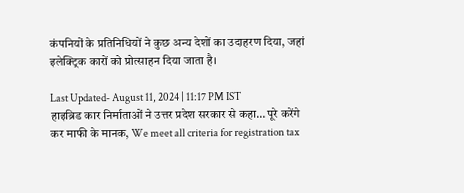कंपनियों के प्रतिनिधियों ने कुछ अन्य देशों का उदाहरण दिया, जहां इलेक्ट्रिक कारों को प्रोत्साहन दिया जाता है।

Last Updated- August 11, 2024 | 11:17 PM IST
हाइब्रिड कार निर्माताओं ने उत्तर प्रदेश सरकार से कहा… पूरे करेंगे कर माफी के मानक, We meet all criteria for registration tax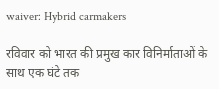waiver: Hybrid carmakers

रविवार को भारत की प्रमुख कार विनिर्माताओं के साथ एक घंटे तक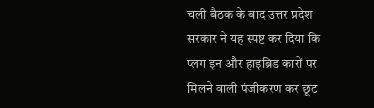चली बैठक के बाद उत्तर प्रदेश सरकार ने यह स्पष्ट कर दिया कि प्लग इन और हाइब्रिड कारों पर मिलने वाली पंजीकरण कर छूट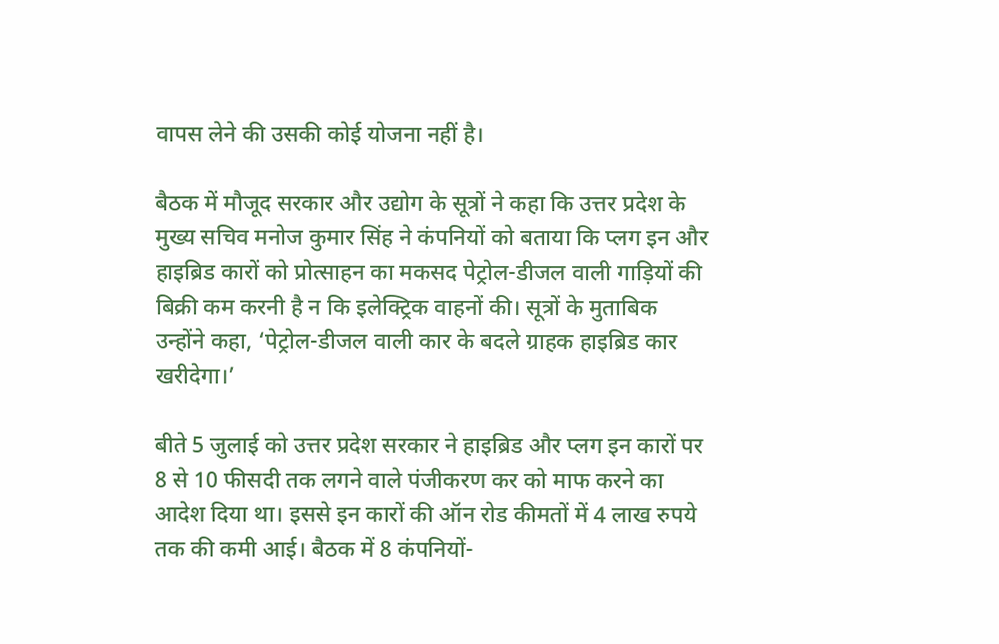वापस लेने की उसकी कोई योजना नहीं है।

बैठक में मौजूद सरकार और उद्योग के सूत्रों ने कहा कि उत्तर प्रदेश के मुख्य सचिव मनोज कुमार सिंह ने कंपनियों को बताया कि प्लग इन और हाइब्रिड कारों को प्रोत्साहन का मकसद पेट्रोल-डीजल वाली गाड़ियों की बिक्री कम करनी है न कि इलेक्ट्रिक वाहनों की। सूत्रों के मुताबिक उन्होंने कहा, ‘पेट्रोल-डीजल वाली कार के बदले ग्राहक हाइब्रिड कार खरीदेगा।’

बीते 5 जुलाई को उत्तर प्रदेश सरकार ने हाइब्रिड और प्लग इन कारों पर 8 से 10 फीसदी तक लगने वाले पंजीकरण कर को माफ करने का आदेश दिया था। इससे इन कारों की ऑन रोड कीमतों में 4 लाख रुपये तक की कमी आई। बैठक में 8 कंपनियों-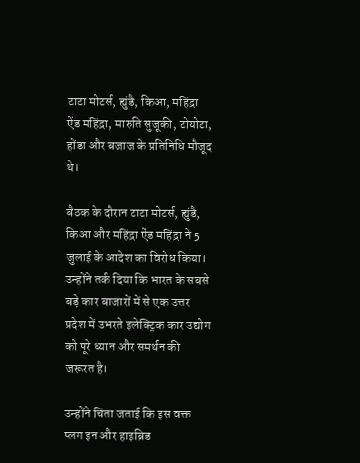टाटा मोटर्स, ह्युंडै, किआ, महिंद्रा ऐंड महिंद्रा, मारुति सुजूकी, टोयोटा, होंडा और बजाज के प्रतिनिधि मौजूद थे।

बैठक के दौरान टाटा मोटर्स, ह्युंडै, किआ और महिंद्रा ऐंड महिंद्रा ने 5 जुलाई के आदेश का विरोध किया। उन्होंने तर्क दिया कि भारत के सबसे बड़े कार बाजारों में से एक उत्तर प्रदेश में उभरते इलेक्ट्रिक कार उद्योग को पूरे ध्यान और समर्थन की जरूरत है।

उन्होंने चिंता जताई कि इस वक्त प्लग इन और हाइब्रिड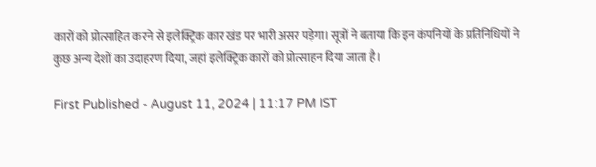कारों को प्रोत्साहित करने से इलेक्ट्रिक कार खंड पर भारी असर पड़ेगा। सूत्रों ने बताया कि इन कंपनियों के प्रतिनिधियों ने कुछ अन्य देशों का उदाहरण दिया, जहां इलेक्ट्रिक कारों को प्रोत्साहन दिया जाता है।

First Published - August 11, 2024 | 11:17 PM IST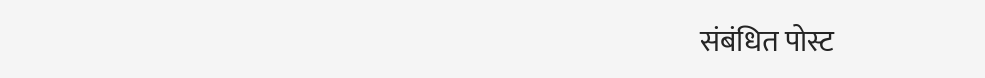संबंधित पोस्ट